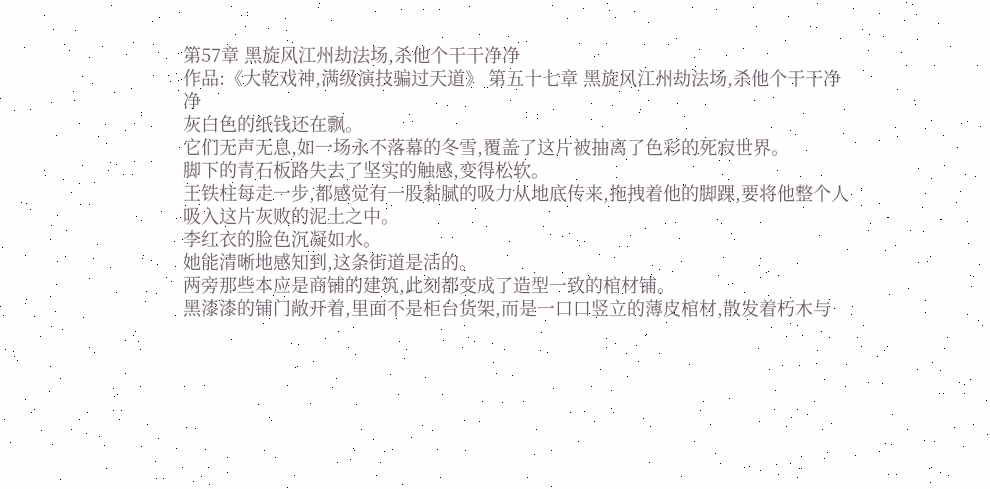第57章 黑旋风江州劫法场,杀他个干干净净
作品:《大乾戏神,满级演技骗过天道》 第五十七章 黑旋风江州劫法场,杀他个干干净净
灰白色的纸钱还在飘。
它们无声无息,如一场永不落幕的冬雪,覆盖了这片被抽离了色彩的死寂世界。
脚下的青石板路失去了坚实的触感,变得松软。
王铁柱每走一步,都感觉有一股黏腻的吸力从地底传来,拖拽着他的脚踝,要将他整个人吸入这片灰败的泥土之中。
李红衣的脸色沉凝如水。
她能清晰地感知到,这条街道是活的。
两旁那些本应是商铺的建筑,此刻都变成了造型一致的棺材铺。
黑漆漆的铺门敞开着,里面不是柜台货架,而是一口口竖立的薄皮棺材,散发着朽木与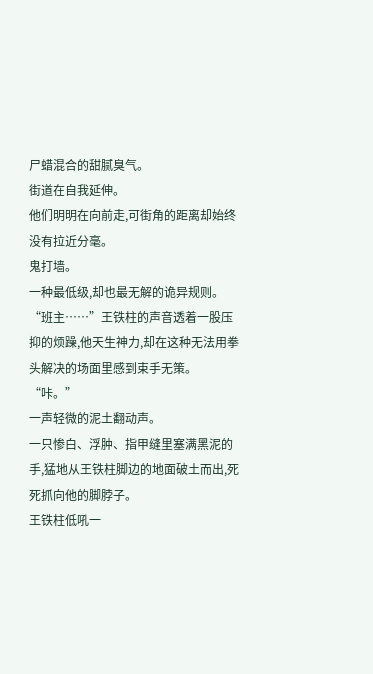尸蜡混合的甜腻臭气。
街道在自我延伸。
他们明明在向前走,可街角的距离却始终没有拉近分毫。
鬼打墙。
一种最低级,却也最无解的诡异规则。
“班主……”王铁柱的声音透着一股压抑的烦躁,他天生神力,却在这种无法用拳头解决的场面里感到束手无策。
“咔。”
一声轻微的泥土翻动声。
一只惨白、浮肿、指甲缝里塞满黑泥的手,猛地从王铁柱脚边的地面破土而出,死死抓向他的脚脖子。
王铁柱低吼一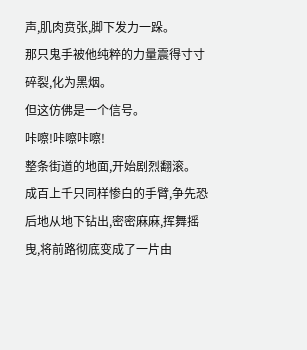声,肌肉贲张,脚下发力一跺。
那只鬼手被他纯粹的力量震得寸寸碎裂,化为黑烟。
但这仿佛是一个信号。
咔嚓!咔嚓咔嚓!
整条街道的地面,开始剧烈翻滚。
成百上千只同样惨白的手臂,争先恐后地从地下钻出,密密麻麻,挥舞摇曳,将前路彻底变成了一片由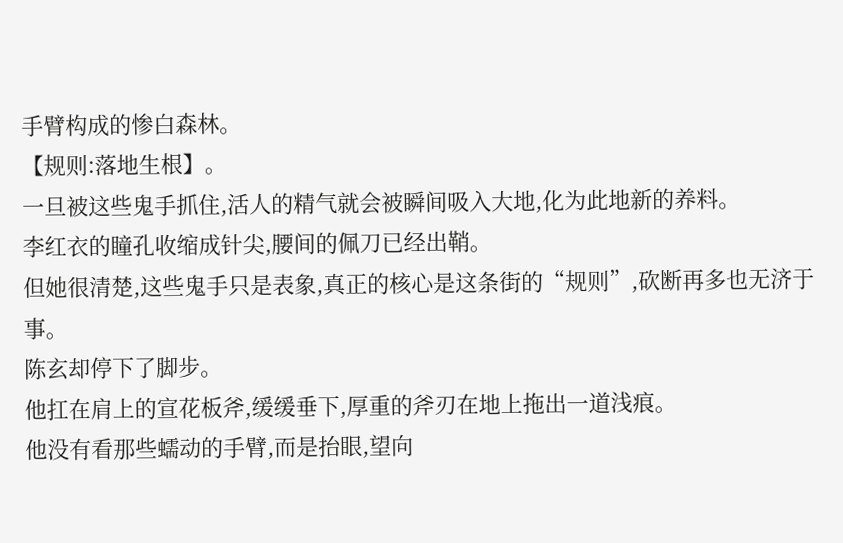手臂构成的惨白森林。
【规则:落地生根】。
一旦被这些鬼手抓住,活人的精气就会被瞬间吸入大地,化为此地新的养料。
李红衣的瞳孔收缩成针尖,腰间的佩刀已经出鞘。
但她很清楚,这些鬼手只是表象,真正的核心是这条街的“规则”,砍断再多也无济于事。
陈玄却停下了脚步。
他扛在肩上的宣花板斧,缓缓垂下,厚重的斧刃在地上拖出一道浅痕。
他没有看那些蠕动的手臂,而是抬眼,望向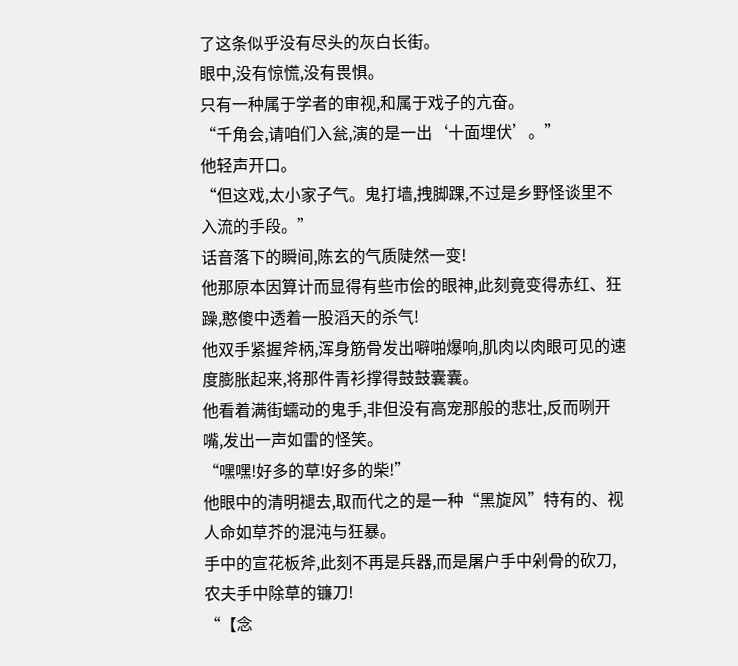了这条似乎没有尽头的灰白长街。
眼中,没有惊慌,没有畏惧。
只有一种属于学者的审视,和属于戏子的亢奋。
“千角会,请咱们入瓮,演的是一出‘十面埋伏’。”
他轻声开口。
“但这戏,太小家子气。鬼打墙,拽脚踝,不过是乡野怪谈里不入流的手段。”
话音落下的瞬间,陈玄的气质陡然一变!
他那原本因算计而显得有些市侩的眼神,此刻竟变得赤红、狂躁,憨傻中透着一股滔天的杀气!
他双手紧握斧柄,浑身筋骨发出噼啪爆响,肌肉以肉眼可见的速度膨胀起来,将那件青衫撑得鼓鼓囊囊。
他看着满街蠕动的鬼手,非但没有高宠那般的悲壮,反而咧开嘴,发出一声如雷的怪笑。
“嘿嘿!好多的草!好多的柴!”
他眼中的清明褪去,取而代之的是一种“黑旋风”特有的、视人命如草芥的混沌与狂暴。
手中的宣花板斧,此刻不再是兵器,而是屠户手中剁骨的砍刀,农夫手中除草的镰刀!
“【念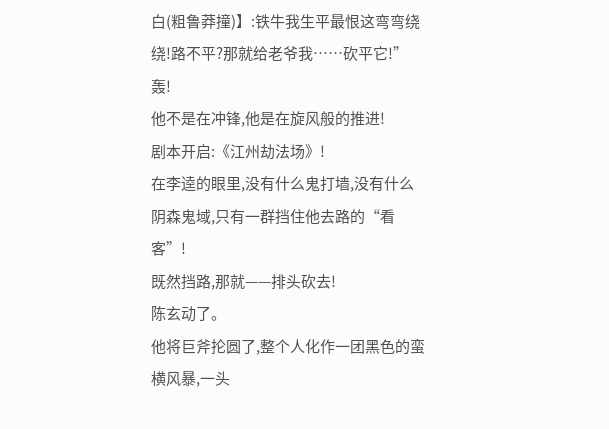白(粗鲁莽撞)】:铁牛我生平最恨这弯弯绕绕!路不平?那就给老爷我……砍平它!”
轰!
他不是在冲锋,他是在旋风般的推进!
剧本开启:《江州劫法场》!
在李逵的眼里,没有什么鬼打墙,没有什么阴森鬼域,只有一群挡住他去路的“看客”!
既然挡路,那就——排头砍去!
陈玄动了。
他将巨斧抡圆了,整个人化作一团黑色的蛮横风暴,一头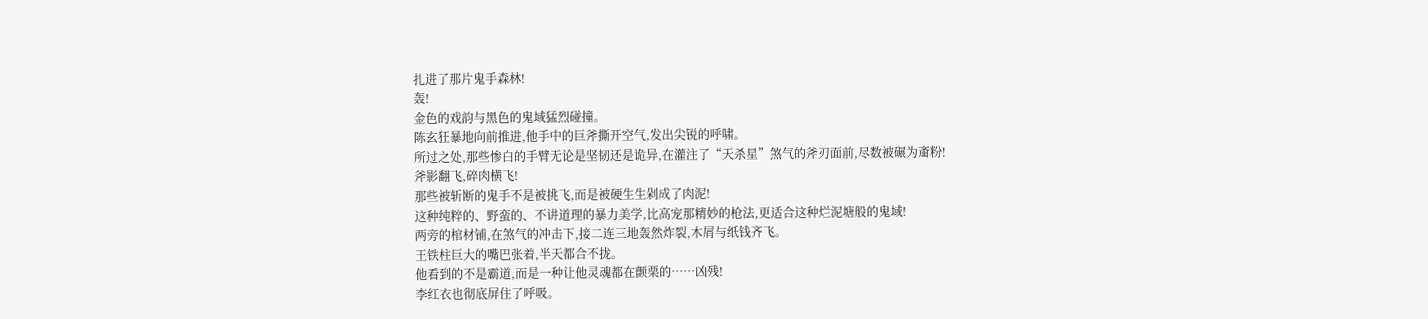扎进了那片鬼手森林!
轰!
金色的戏韵与黑色的鬼域猛烈碰撞。
陈玄狂暴地向前推进,他手中的巨斧撕开空气,发出尖锐的呼啸。
所过之处,那些惨白的手臂无论是坚韧还是诡异,在灌注了“天杀星”煞气的斧刃面前,尽数被碾为齑粉!
斧影翻飞,碎肉横飞!
那些被斩断的鬼手不是被挑飞,而是被硬生生剁成了肉泥!
这种纯粹的、野蛮的、不讲道理的暴力美学,比高宠那精妙的枪法,更适合这种烂泥塘般的鬼域!
两旁的棺材铺,在煞气的冲击下,接二连三地轰然炸裂,木屑与纸钱齐飞。
王铁柱巨大的嘴巴张着,半天都合不拢。
他看到的不是霸道,而是一种让他灵魂都在颤栗的……凶残!
李红衣也彻底屏住了呼吸。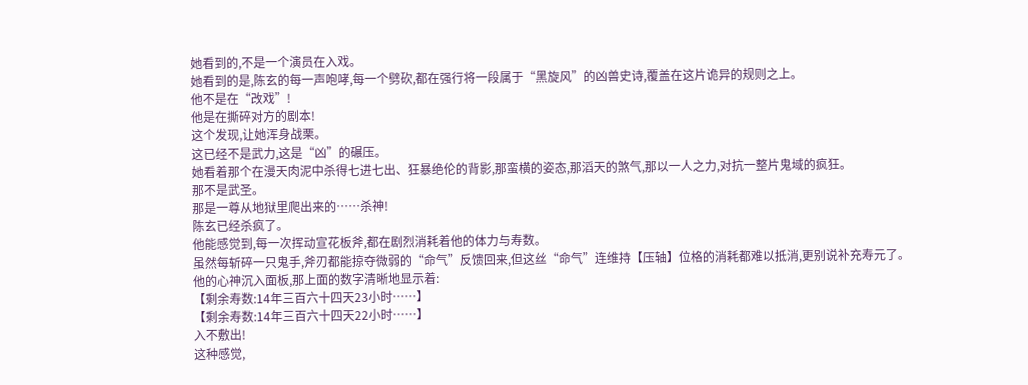她看到的,不是一个演员在入戏。
她看到的是,陈玄的每一声咆哮,每一个劈砍,都在强行将一段属于“黑旋风”的凶兽史诗,覆盖在这片诡异的规则之上。
他不是在“改戏”!
他是在撕碎对方的剧本!
这个发现,让她浑身战栗。
这已经不是武力,这是“凶”的碾压。
她看着那个在漫天肉泥中杀得七进七出、狂暴绝伦的背影,那蛮横的姿态,那滔天的煞气,那以一人之力,对抗一整片鬼域的疯狂。
那不是武圣。
那是一尊从地狱里爬出来的……杀神!
陈玄已经杀疯了。
他能感觉到,每一次挥动宣花板斧,都在剧烈消耗着他的体力与寿数。
虽然每斩碎一只鬼手,斧刃都能掠夺微弱的“命气”反馈回来,但这丝“命气”连维持【压轴】位格的消耗都难以抵消,更别说补充寿元了。
他的心神沉入面板,那上面的数字清晰地显示着:
【剩余寿数:14年三百六十四天23小时……】
【剩余寿数:14年三百六十四天22小时……】
入不敷出!
这种感觉,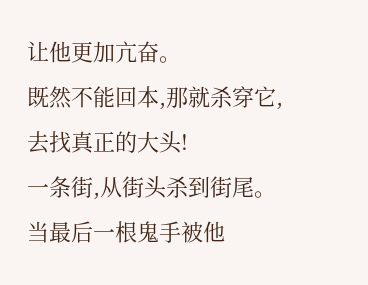让他更加亢奋。
既然不能回本,那就杀穿它,去找真正的大头!
一条街,从街头杀到街尾。
当最后一根鬼手被他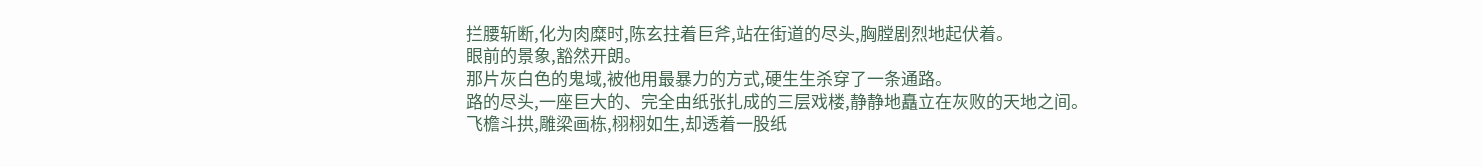拦腰斩断,化为肉糜时,陈玄拄着巨斧,站在街道的尽头,胸膛剧烈地起伏着。
眼前的景象,豁然开朗。
那片灰白色的鬼域,被他用最暴力的方式,硬生生杀穿了一条通路。
路的尽头,一座巨大的、完全由纸张扎成的三层戏楼,静静地矗立在灰败的天地之间。
飞檐斗拱,雕梁画栋,栩栩如生,却透着一股纸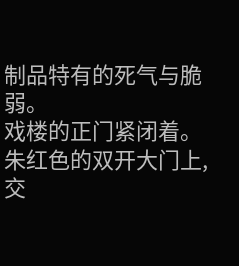制品特有的死气与脆弱。
戏楼的正门紧闭着。
朱红色的双开大门上,交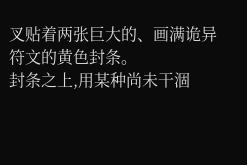叉贴着两张巨大的、画满诡异符文的黄色封条。
封条之上,用某种尚未干涸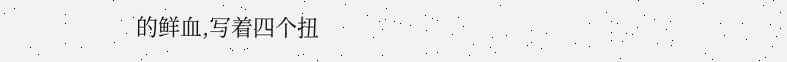的鲜血,写着四个扭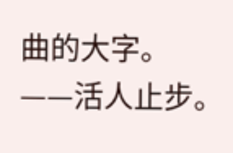曲的大字。
——活人止步。